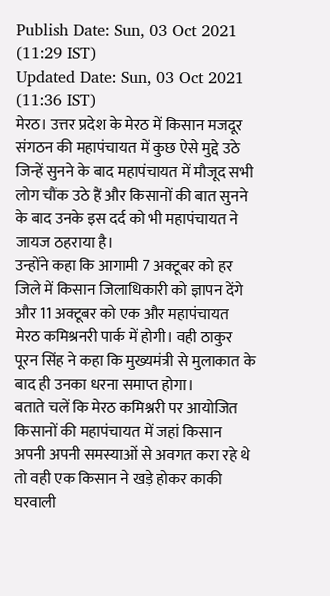Publish Date: Sun, 03 Oct 2021 (11:29 IST)
Updated Date: Sun, 03 Oct 2021 (11:36 IST)
मेरठ। उत्तर प्रदेश के मेरठ में किसान मजदूर संगठन की महापंचायत में कुछ ऐसे मुद्दे उठे जिन्हें सुनने के बाद महापंचायत में मौजूद सभी लोग चौंक उठे हैं और किसानों की बात सुनने के बाद उनके इस दर्द को भी महापंचायत ने जायज ठहराया है।
उन्होंने कहा कि आगामी 7 अक्टूबर को हर जिले में किसान जिलाधिकारी को ज्ञापन देंगे और 11 अक्टूबर को एक और महापंचायत मेरठ कमिश्रनरी पार्क में होगी। वही ठाकुर पूरन सिंह ने कहा कि मुख्यमंत्री से मुलाकात के बाद ही उनका धरना समाप्त होगा।
बताते चलें कि मेरठ कमिश्नरी पर आयोजित किसानों की महापंचायत में जहां किसान अपनी अपनी समस्याओं से अवगत करा रहे थे तो वही एक किसान ने खड़े होकर काकी घरवाली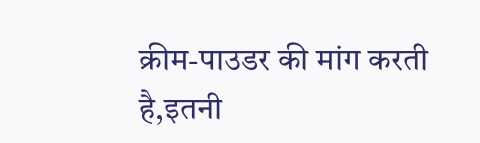क्रीम-पाउडर की मांग करती है,इतनी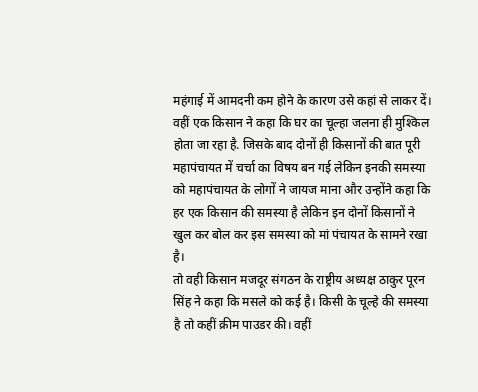महंगाई में आमदनी कम होने के कारण उसे कहां से लाकर दें।
वहीं एक किसान ने कहा कि घर का चूल्हा जलना ही मुश्किल होता जा रहा है. जिसके बाद दोनों ही किसानों की बात पूरी महापंचायत में चर्चा का विषय बन गई लेकिन इनकी समस्या को महापंचायत के लोगों ने जायज माना और उन्होंने कहा कि हर एक किसान की समस्या है लेकिन इन दोनों किसानों ने खुल कर बोल कर इस समस्या को मां पंचायत के सामने रखा है।
तो वही किसान मजदूर संगठन के राष्ट्रीय अध्यक्ष ठाकुर पूरन सिंह ने कहा कि मसले को कई है। किसी के चूल्हे की समस्या है तो कहीं क्रीम पाउडर की। वहीं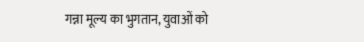गन्ना मूल्य का भुगतान, युवाओं को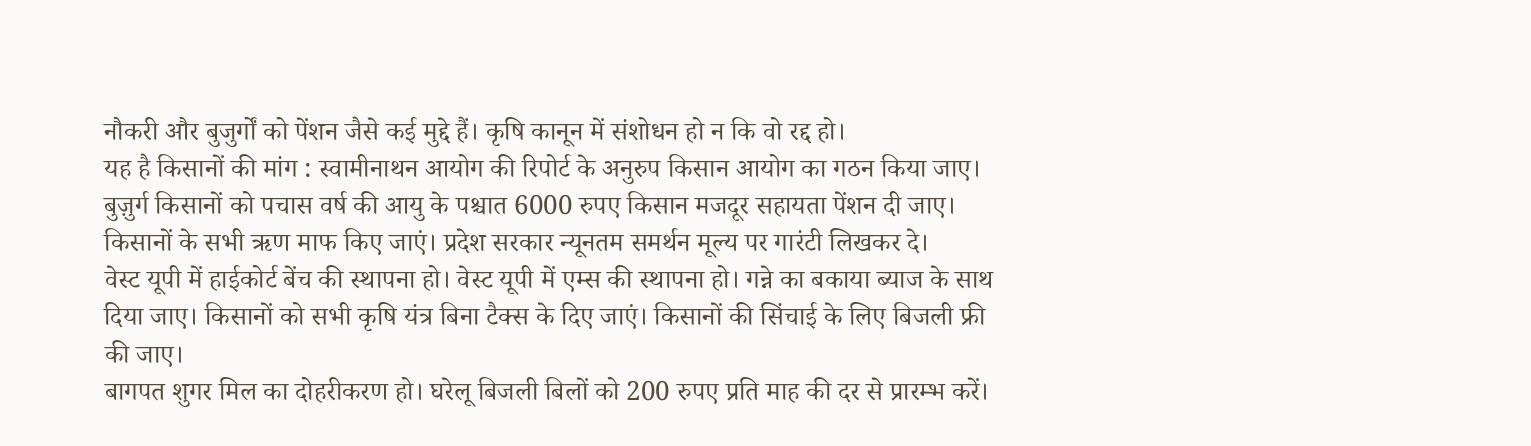नौकरी और बुजुर्गों को पेंशन जैसे कई मुद्दे हैं। कृषि कानून में संशोधन हो न कि वो रद्द हो।
यह है किसानों की मांग : स्वामीनाथन आयोग की रिपोर्ट के अनुरुप किसान आयोग का गठन किया जाए। बुज़ुर्ग किसानों को पचास वर्ष की आयु के पश्चात 6000 रुपए किसान मजदूर सहायता पेंशन दी जाए। किसानों के सभी ऋण माफ किए जाएं। प्रदेश सरकार न्यूनतम समर्थन मूल्य पर गारंटी लिखकर दे।
वेस्ट यूपी में हाईकोर्ट बेंच की स्थापना हो। वेस्ट यूपी में एम्स की स्थापना हो। गन्ने का बकाया ब्याज के साथ दिया जाए। किसानों को सभी कृषि यंत्र बिना टैक्स के दिए जाएं। किसानों की सिंचाई के लिए बिजली फ्री की जाए।
बागपत शुगर मिल का दोहरीकरण हो। घरेलू बिजली बिलों को 200 रुपए प्रति माह की दर से प्रारम्भ करें।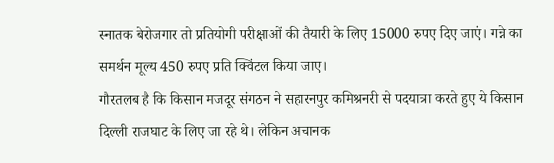स्नातक बेरोजगार तो प्रतियोगी परीक्षाओं की तैयारी के लिए 15000 रुपए दिए जाएं। गन्ने का समर्थन मूल्य 450 रुपए प्रति क्विंटल किया जाए।
गौरतलब है कि किसान मजदूर संगठन ने सहारनपुर कमिश्रनरी से पदयात्रा करते हुए ये किसान दिल्ली राजघाट के लिए जा रहे थे। लेकिन अचानक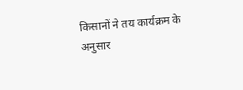किसानों ने तय कार्यक्रम के अनुसार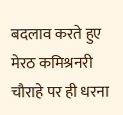बदलाव करते हुए मेरठ कमिश्रनरी चौराहे पर ही धरना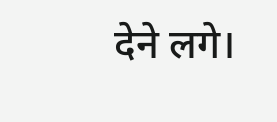देने लगे।